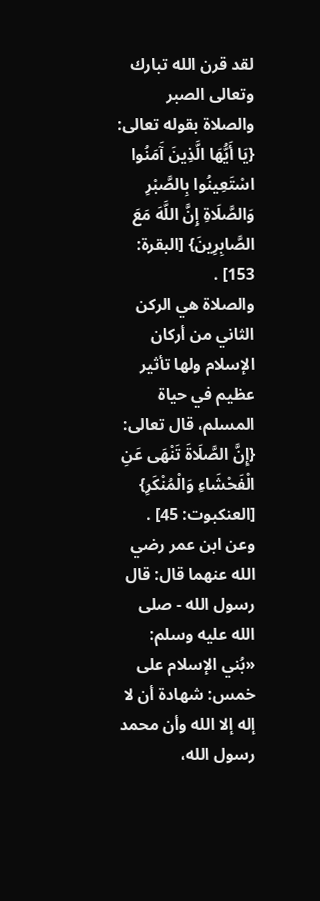لقد قرن الله تبارك وتعالى الصبر والصلاة بقوله تعالى: {يَا أَيُّهَا الَّذِينَ آَمَنُوا اسْتَعِينُوا بِالصَّبْرِ وَالصَّلَاةِ إِنَّ اللَّهَ مَعَ الصَّابِرِينَ} [البقرة: 153] .
والصلاة هي الركن الثاني من أركان الإسلام ولها تأثير عظيم في حياة المسلم، قال تعالى: {إِنَّ الصَّلَاةَ تَنْهَى عَنِ الْفَحْشَاءِ وَالْمُنْكَرِ} [العنكبوت: 45] .
وعن ابن عمر رضي الله عنهما قال: قال رسول الله - صلى الله عليه وسلم: «بُني الإسلام على خمس: شهادة أن لا إله إلا الله وأن محمد رسول الله،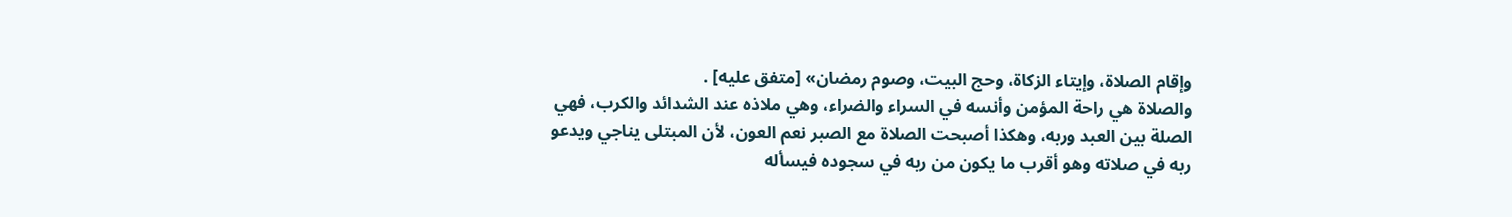وإقام الصلاة، وإيتاء الزكاة، وحج البيت، وصوم رمضان» [متفق عليه] .
والصلاة هي راحة المؤمن وأنسه في السراء والضراء، وهي ملاذه عند الشدائد والكرب، فهي الصلة بين العبد وربه، وهكذا أصبحت الصلاة مع الصبر نعم العون، لأن المبتلى يناجي ويدعو ربه في صلاته وهو أقرب ما يكون من ربه في سجوده فيسأله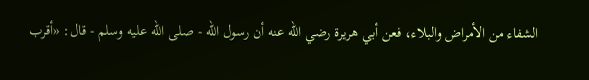الشفاء من الأمراض والبلاء، فعن أبي هريرة رضي الله عنه أن رسول الله - صلى الله عليه وسلم - قال: «أقرب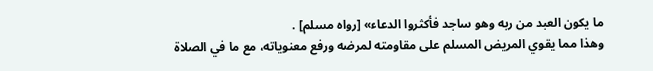ما يكون العبد من ربه وهو ساجد فأكثروا الدعاء» [رواه مسلم] .
وهذا مما يقوي المريض المسلم على مقاومته لمرضه ورفع معنوياته، مع ما في الصلاة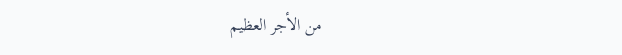من الأجر العظيم